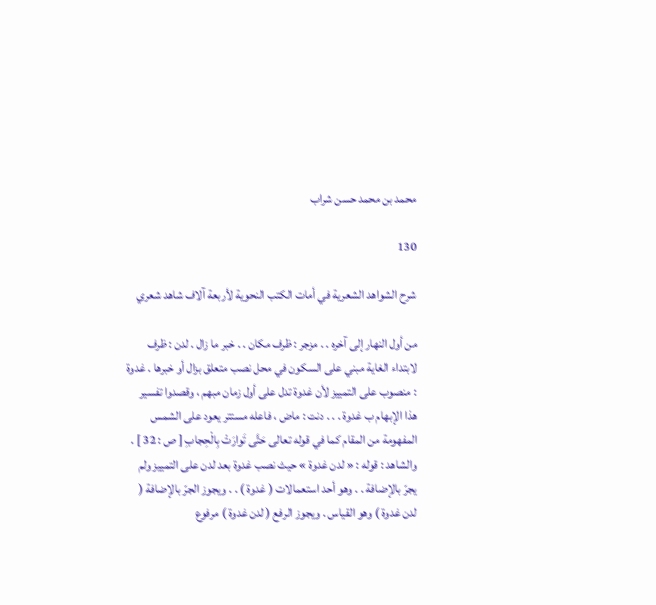محمد بن محمد حسن شراب

130

شرح الشواهد الشعرية في أمات الكتب النحوية لأربعة آلاف شاهد شعري

من أول النهار إلى آخره . . مزجر : ظرف مكان . . خبر ما زال . لدن : ظرف لابتداء الغاية مبني على السكون في محل نصب متعلق بزال أو خبرها . غدوة : منصوب على التمييز لأن غدوة تدل على أول زمان مبهم ، وقصدوا تفسير هذا الإبهام ب غدوة . . . دنت : ماض ، فاعله مستتر يعود على الشمس المفهومة من المقام كما في قوله تعالى حَتَّى تَوارَتْ بِالْحِجابِ [ ص : 32 ] . والشاهد : قوله : « لدن غدوة » حيث نصب غدوة بعد لدن على التمييز ولم يجرّ بالإضافة . . وهو أحد استعمالات ( غدوة ) . . ويجوز الجرّ بالإضافة ( لدن غدوة ) وهو القياس . ويجوز الرفع ( لدن غدوة ) مرفوع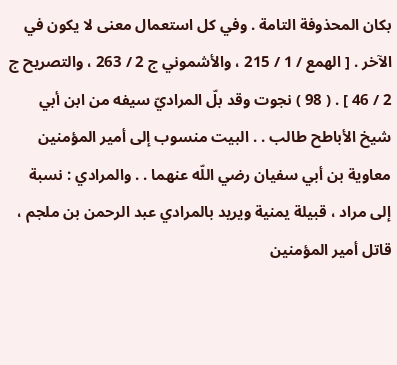بكان المحذوفة التامة . وفي كل استعمال معنى لا يكون في الآخر . [ الهمع / 1 / 215 ، والأشموني ج 2 / 263 ، والتصريح ج 2 / 46 ] . ( 98 ) نجوت وقد بلّ المراديّ سيفه من ابن أبي شيخ الأباطح طالب . . البيت منسوب إلى أمير المؤمنين معاوية بن أبي سفيان رضي اللّه عنهما . . والمرادي : نسبة إلى مراد ، قبيلة يمنية ويريد بالمرادي عبد الرحمن بن ملجم ، قاتل أمير المؤمنين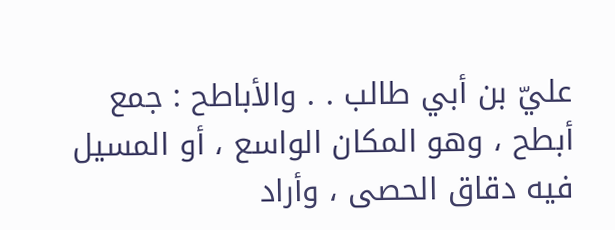عليّ بن أبي طالب . . والأباطح : جمع أبطح ، وهو المكان الواسع ، أو المسيل فيه دقاق الحصى ، وأراد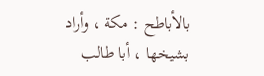بالأباطح : مكة ، وأراد بشيخها ، أبا طالب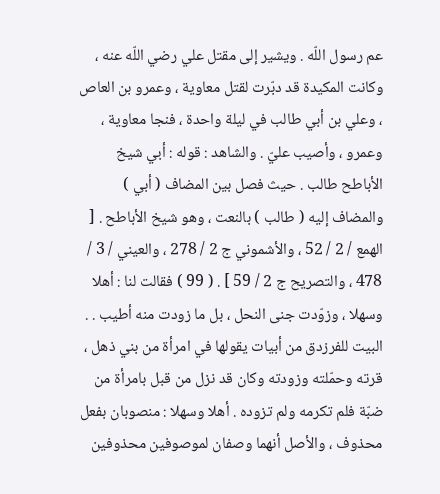عم رسول اللّه . ويشير إلى مقتل علي رضي اللّه عنه ، وكانت المكيدة قد دبّرت لقتل معاوية ، وعمرو بن العاص ، وعلي بن أبي طالب في ليلة واحدة ، فنجا معاوية ، وعمرو ، وأصيب عليّ . والشاهد : قوله : أبي شيخ الأباطح طالب . حيث فصل بين المضاف ( أبي ) والمضاف إليه ( طالب ) بالنعت ، وهو شيخ الأباطح . [ الهمع / 2 / 52 ، والأشموني ج 2 / 278 ، والعيني / 3 / 478 ، والتصريح ج 2 / 59 ] . ( 99 ) فقالت لنا : أهلا وسهلا ، وزوّدت جنى النحل ، بل ما زودت منه أطيب . . البيت للفرزدق من أبيات يقولها في امرأة من بني ذهل ، قرته وحمّلته وزودته وكان قد نزل من قبل بامرأة من ضبّة فلم تكرمه ولم تزوده . أهلا وسهلا : منصوبان بفعل محذوف ، والأصل أنهما وصفان لموصوفين محذوفين